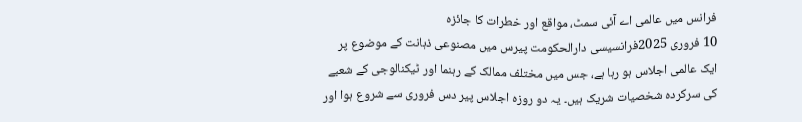فرانس ميں عالمی اے آئی سمٹ، مواقع اور خطرات کا جائزہ
10 فروری 2025فرانسيسی دارالحکومت پيرس ميں مصنوعی ذہانت کے موضوع پر ايک عالمی اجلاس ہو رہا ہے، جس ميں مختلف ممالک کے رہنما اور ٹيکنالوجی کے شعبے کی سرکردہ شخصيات شريک ہيں۔ يہ دو روزہ اجلاس پير دس فروری سے شروع ہوا اور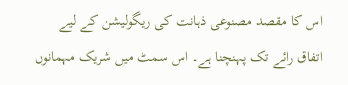اس کا مقصد مصنوعی ذہانت کی ريگوليشن کے لیے اتفاق رائے تک پہنچنا ہے۔ اس سمٹ ميں شريک مہمانوں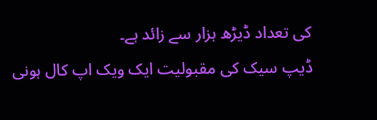کی تعداد ڈيڑھ ہزار سے زائد ہے۔
ڈیپ سیک کی مقبولیت ایک ویک اپ کال ہونی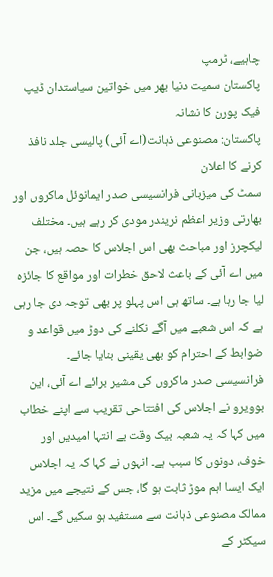چاہیے، ٹرمپ
پاکستان سمیت دنیا بھر میں خواتین سیاستدان ڈیپ فیک پورن کا نشانہ
پاکستان: مصنوعی ذہانت(اے آئی) پالیسی جلد نافذ کرنے کا اعلان
سمٹ کی ميزبانی فرانسيسی صدر ايمانوئل ماکروں اور بھارتی وزير اعظم نريندر مودی کر رہے ہيں۔ مختلف ليکچرز اور مباحث بھی اس اجلاس کا حصہ ہيں، جن ميں اے آئی کے باعث لاحق خطرات اور مواقع کا جائزہ ليا جا رہا ہے۔ ساتھ ہی اس پہلو پر بھی توجہ دی جا رہی ہے کہ اس شعبے ميں آگے نکلنے کی دوڑ ميں قواعد و ضوابط کے احترام کو بھی يقینی بنايا جائے۔
فرانسیسی صدر ماکروں کی مشير برائے اے آئی، اين بوويرو نے اجلاس کی افتتاحی تقريب سے اپنے خطاب ميں کہا کہ يہ شعبہ بيک وقت بے انتہا اميديں اور خوف، دونوں کا سبب ہے۔ انہوں نے کہا کہ يہ اجلاس ایک ایسا اہم موڑ ثابت ہو گا، جس کے نتيجے ميں مزيد ممالک مصنوعی ذہانت سے مستفيد ہو سکيں گے۔ اس سيکٹر کے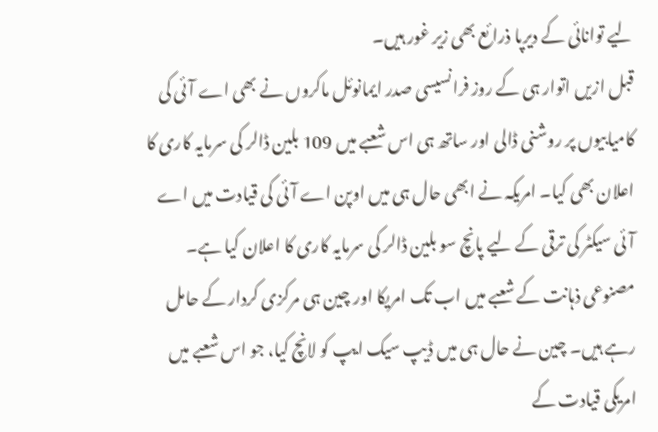ليے توانائی کے ديرپا ذرائع بھی زير غور ہيں۔
قبل ازيں اتوار ہی کے روز فرانسیسی صدر ايمانوئل ماکروں نے بھی اے آئی کی کاميابیوں پر روشنی ڈالی اور ساتھ ہی اس شعبے ميں 109 بلين ڈالر کی سرمايہ کاری کا اعلان بھی کيا۔ امريکہ نے ابھی حال ہی ميں اوپن اے آئی کی قيادت ميں اے آئی سيکٹر کی ترقی کے ليے پانچ سو بلين ڈالر کی سرمايہ کاری کا اعلان کيا ہے۔
مصنوعی ذہانت کے شعبے ميں اب تک امريکا اور چين ہی مرکزی کردار کے حامل رہے ہيں۔ چين نے حال ہی ميں ڈيپ سيک ایپ کو لانچ کيا، جو اس شعبے ميں امريکی قيادت کے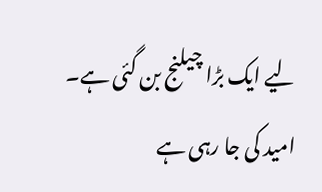ليے ايک بڑا چيلنج بن گئی ہے۔ اميد کی جا رہی ہے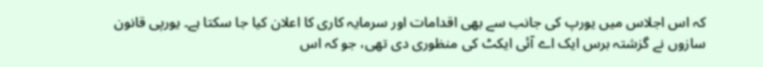کہ اس اجلاس ميں يورپ کی جانب سے بھی اقدامات اور سرمايہ کاری کا اعلان کيا جا سکتا ہے۔ يورپی قانون سازوں نے گزشتہ برس ایک اے آئی ايکٹ کی منظوری دی تھی، جو کہ اس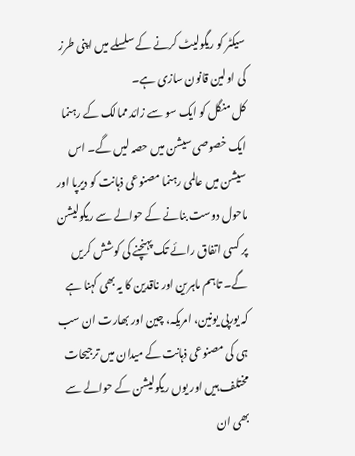سيکٹر کو ريگوليٹ کرنے کے سلسلے ميں اپنی طرز کی اولين قانون سازی ہے۔
کل منگل کو ايک سو سے زائد ممالک کے رہنما ايک خصوصی سيشن ميں حصہ ليں گے۔ اس سيشن ميں عالمی رہنما مصنوعی ذہانت کو ديرپا اور ماحول دوست بنانے کے حوالے سے ريگوليشن پر کسی اتفاق رائے تک پہنچنے کی کوشش کريں گے۔ تاہم ماہرين اور ناقدين کا يہ بھی کہنا ہے کہ يورپی يونين، امريکہ، چين اور بھارت ان سب ہی کی مصنوعی ذہانت کے ميدان ميں ترجيحات مختلف ہيں اور يوں ريگوليشن کے حوالے سے بھی ان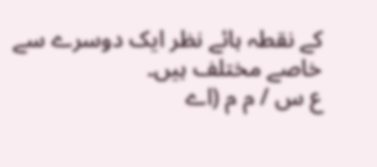کے نقطہ ہائے نظر ايک دوسرے سے خاصے مختلف ہيں۔
ع س / م م (اے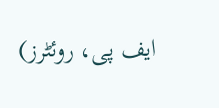ایف پی، روئٹرز)